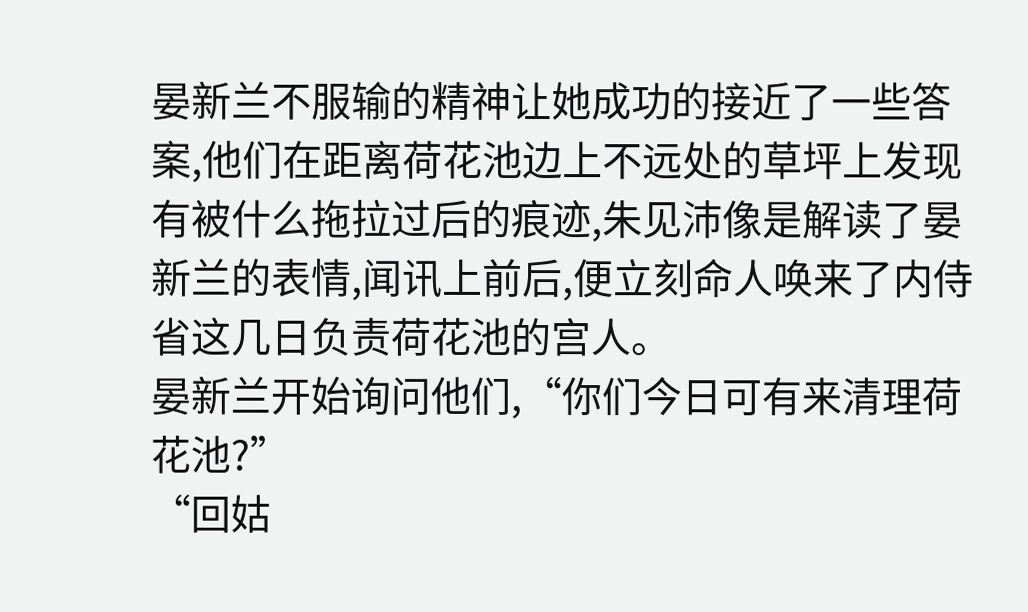晏新兰不服输的精神让她成功的接近了一些答案,他们在距离荷花池边上不远处的草坪上发现有被什么拖拉过后的痕迹,朱见沛像是解读了晏新兰的表情,闻讯上前后,便立刻命人唤来了内侍省这几日负责荷花池的宫人。
晏新兰开始询问他们,“你们今日可有来清理荷花池?”
“回姑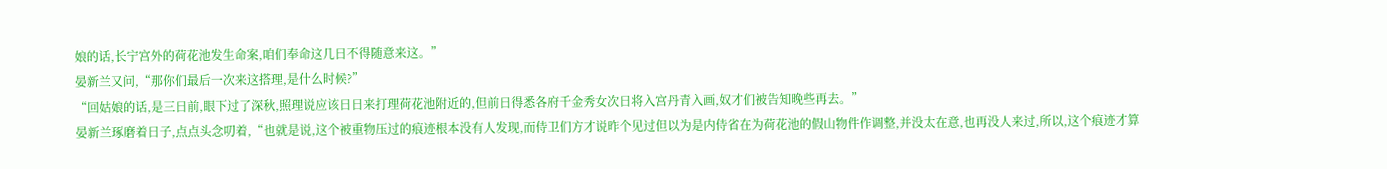娘的话,长宁宫外的荷花池发生命案,咱们奉命这几日不得随意来这。”
晏新兰又问,“那你们最后一次来这搭理,是什么时候?”
“回姑娘的话,是三日前,眼下过了深秋,照理说应该日日来打理荷花池附近的,但前日得悉各府千金秀女次日将入宫丹青入画,奴才们被告知晚些再去。”
晏新兰琢磨着日子,点点头念叨着,“也就是说,这个被重物压过的痕迹根本没有人发现,而侍卫们方才说昨个见过但以为是内侍省在为荷花池的假山物件作调整,并没太在意,也再没人来过,所以,这个痕迹才算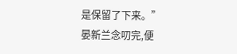是保留了下来。”
晏新兰念叨完,便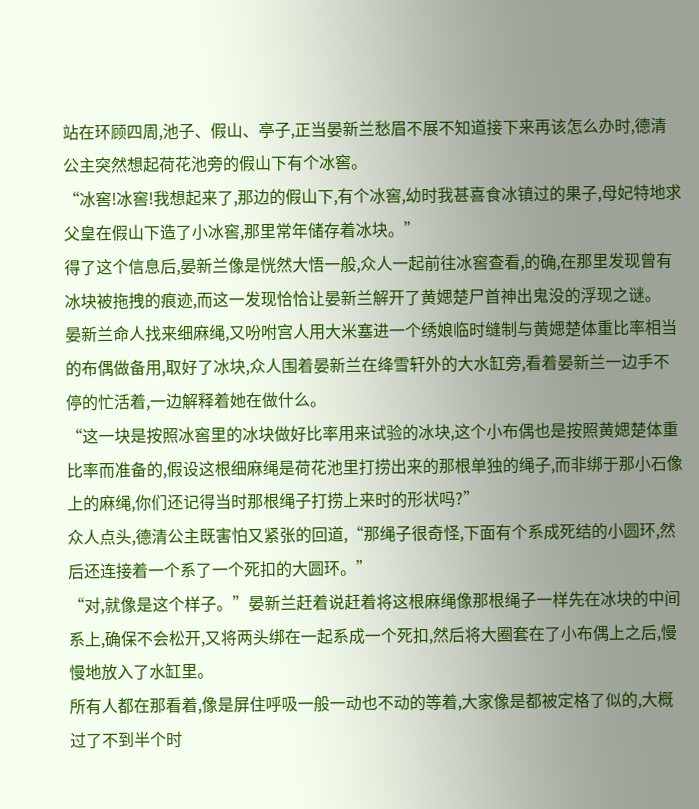站在环顾四周,池子、假山、亭子,正当晏新兰愁眉不展不知道接下来再该怎么办时,德清公主突然想起荷花池旁的假山下有个冰窖。
“冰窖!冰窖!我想起来了,那边的假山下,有个冰窖,幼时我甚喜食冰镇过的果子,母妃特地求父皇在假山下造了小冰窖,那里常年储存着冰块。”
得了这个信息后,晏新兰像是恍然大悟一般,众人一起前往冰窖查看,的确,在那里发现曾有冰块被拖拽的痕迹,而这一发现恰恰让晏新兰解开了黄媤楚尸首神出鬼没的浮现之谜。
晏新兰命人找来细麻绳,又吩咐宫人用大米塞进一个绣娘临时缝制与黄媤楚体重比率相当的布偶做备用,取好了冰块,众人围着晏新兰在绛雪轩外的大水缸旁,看着晏新兰一边手不停的忙活着,一边解释着她在做什么。
“这一块是按照冰窖里的冰块做好比率用来试验的冰块,这个小布偶也是按照黄媤楚体重比率而准备的,假设这根细麻绳是荷花池里打捞出来的那根单独的绳子,而非绑于那小石像上的麻绳,你们还记得当时那根绳子打捞上来时的形状吗?”
众人点头,德清公主既害怕又紧张的回道,“那绳子很奇怪,下面有个系成死结的小圆环,然后还连接着一个系了一个死扣的大圆环。”
“对,就像是这个样子。”晏新兰赶着说赶着将这根麻绳像那根绳子一样先在冰块的中间系上,确保不会松开,又将两头绑在一起系成一个死扣,然后将大圈套在了小布偶上之后,慢慢地放入了水缸里。
所有人都在那看着,像是屏住呼吸一般一动也不动的等着,大家像是都被定格了似的,大概过了不到半个时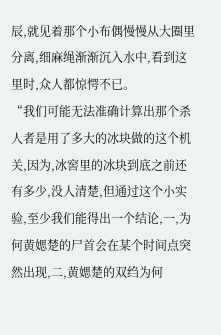辰,就见着那个小布偶慢慢从大圈里分离,细麻绳渐渐沉入水中,看到这里时,众人都惊愕不已。
“我们可能无法准确计算出那个杀人者是用了多大的冰块做的这个机关,因为,冰窖里的冰块到底之前还有多少,没人清楚,但通过这个小实验,至少我们能得出一个结论,一,为何黄媤楚的尸首会在某个时间点突然出现,二,黄媤楚的双绉为何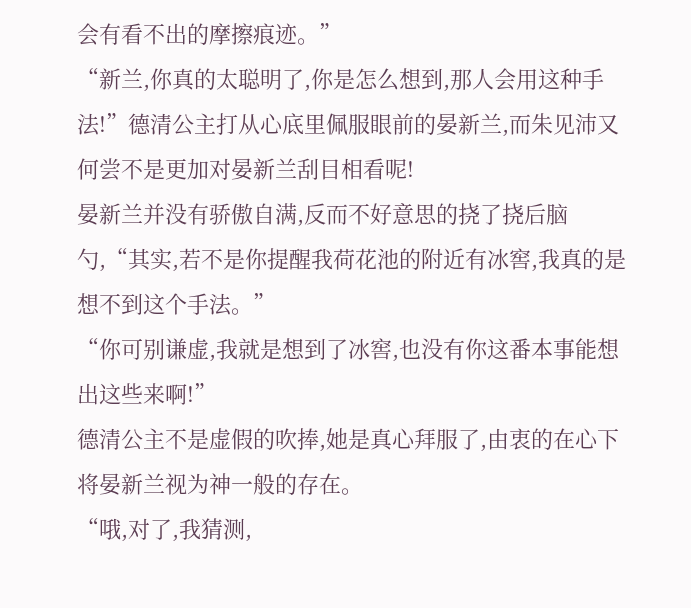会有看不出的摩擦痕迹。”
“新兰,你真的太聪明了,你是怎么想到,那人会用这种手法!”德清公主打从心底里佩服眼前的晏新兰,而朱见沛又何尝不是更加对晏新兰刮目相看呢!
晏新兰并没有骄傲自满,反而不好意思的挠了挠后脑勺,“其实,若不是你提醒我荷花池的附近有冰窖,我真的是想不到这个手法。”
“你可别谦虚,我就是想到了冰窖,也没有你这番本事能想出这些来啊!”
德清公主不是虚假的吹捧,她是真心拜服了,由衷的在心下将晏新兰视为神一般的存在。
“哦,对了,我猜测,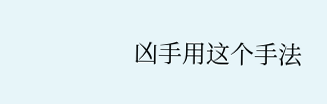凶手用这个手法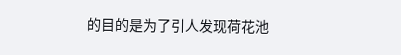的目的是为了引人发现荷花池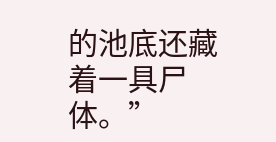的池底还藏着一具尸体。”